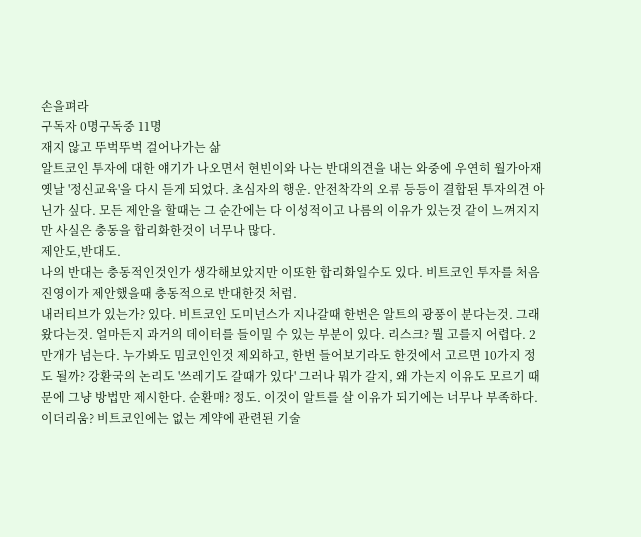손을펴라
구독자 0명구독중 11명
재지 않고 뚜벅뚜벅 걸어나가는 삶
알트코인 투자에 대한 얘기가 나오면서 현빈이와 나는 반대의견을 내는 와중에 우연히 월가아재 옛날 '정신교육'을 다시 듣게 되었다. 초심자의 행운. 안전착각의 오류 등등이 결합된 투자의견 아닌가 싶다. 모든 제안을 할때는 그 순간에는 다 이성적이고 나름의 이유가 있는것 같이 느껴지지만 사실은 충동을 합리화한것이 너무나 많다.
제안도,반대도.
나의 반대는 충동적인것인가 생각해보았지만 이또한 합리화일수도 있다. 비트코인 투자를 처음 진영이가 제안했을때 충동적으로 반대한것 처럼.
내러티브가 있는가? 있다. 비트코인 도미넌스가 지나갈때 한번은 알트의 광풍이 분다는것. 그래왔다는것. 얼마든지 과거의 데이터를 들이밀 수 있는 부분이 있다. 리스크? 뭘 고를지 어렵다. 2만개가 넘는다. 누가봐도 밈코인인것 제외하고, 한번 들어보기라도 한것에서 고르면 10가지 정도 될까? 강환국의 논리도 '쓰레기도 갈때가 있다' 그러나 뭐가 갈지, 왜 가는지 이유도 모르기 때문에 그냥 방법만 제시한다. 순환매? 정도. 이것이 알트를 살 이유가 되기에는 너무나 부족하다.
이더리움? 비트코인에는 없는 계약에 관련된 기술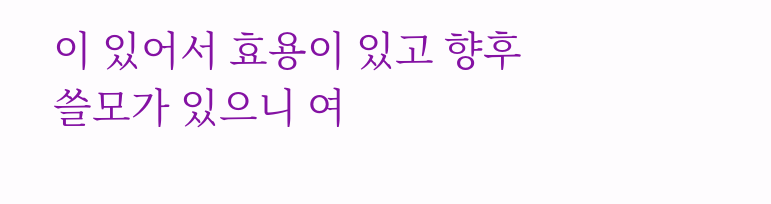이 있어서 효용이 있고 향후 쓸모가 있으니 여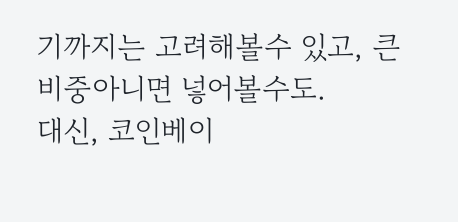기까지는 고려해볼수 있고, 큰 비중아니면 넣어볼수도.
대신, 코인베이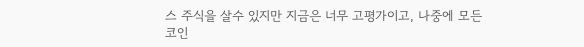스 주식을 살수 있지만 지금은 너무 고평가이고, 나중에 모든 코인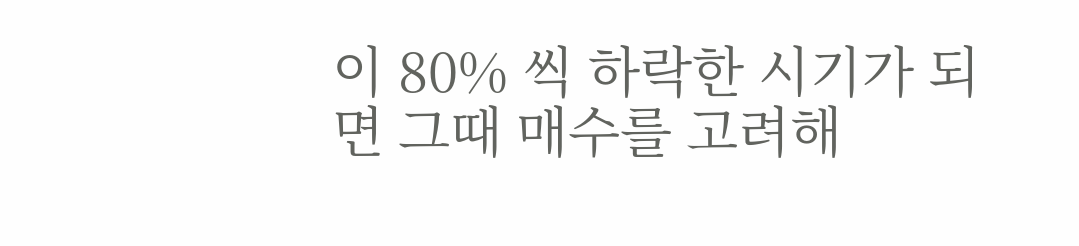이 80% 씩 하락한 시기가 되면 그때 매수를 고려해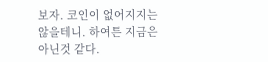보자. 코인이 없어지지는 않을테니. 하여튼 지금은 아닌것 같다.